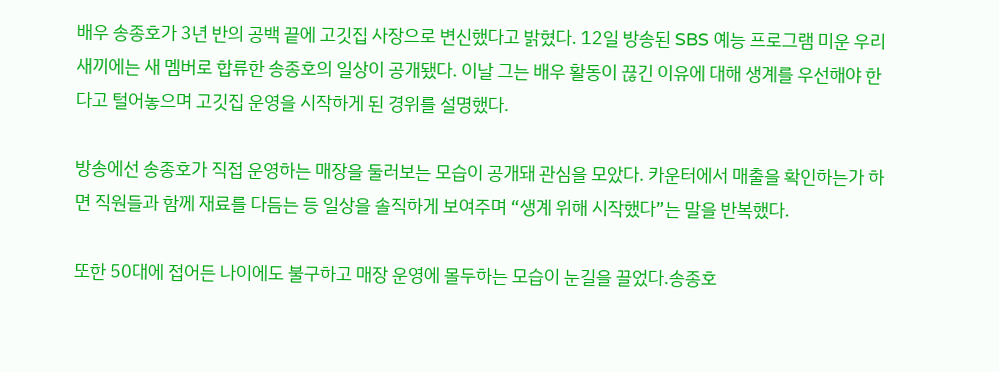배우 송종호가 3년 반의 공백 끝에 고깃집 사장으로 변신했다고 밝혔다. 12일 방송된 SBS 예능 프로그램 미운 우리 새끼에는 새 멤버로 합류한 송종호의 일상이 공개됐다. 이날 그는 배우 활동이 끊긴 이유에 대해 생계를 우선해야 한다고 털어놓으며 고깃집 운영을 시작하게 된 경위를 설명했다.

방송에선 송종호가 직접 운영하는 매장을 둘러보는 모습이 공개돼 관심을 모았다. 카운터에서 매출을 확인하는가 하면 직원들과 함께 재료를 다듬는 등 일상을 솔직하게 보여주며 “생계 위해 시작했다”는 말을 반복했다.

또한 50대에 접어든 나이에도 불구하고 매장 운영에 몰두하는 모습이 눈길을 끌었다.송종호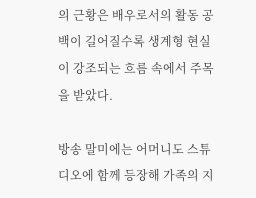의 근황은 배우로서의 활동 공백이 길어질수록 생계형 현실이 강조되는 흐름 속에서 주목을 받았다.

방송 말미에는 어머니도 스튜디오에 함께 등장해 가족의 지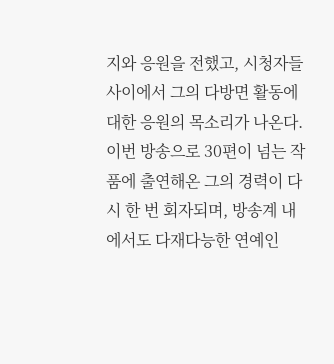지와 응원을 전했고, 시청자들 사이에서 그의 다방면 활동에 대한 응원의 목소리가 나온다. 이번 방송으로 30편이 넘는 작품에 출연해온 그의 경력이 다시 한 번 회자되며, 방송계 내에서도 다재다능한 연예인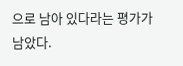으로 남아 있다라는 평가가 남았다.